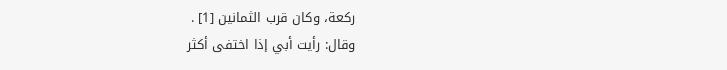ركعة، وكان قرب الثمانين [1] .
وقال: رأيت أبي إذا اختفى أكثر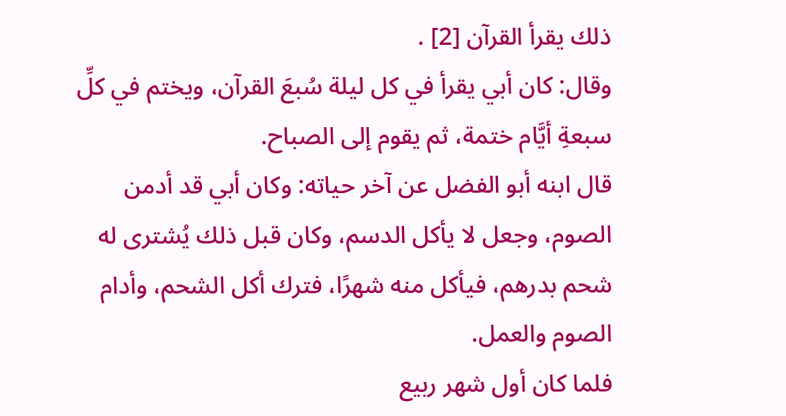ذلك يقرأ القرآن [2] .
وقال: كان أبي يقرأ في كل ليلة سُبعَ القرآن، ويختم في كلِّ سبعةِ أيَّام ختمة، ثم يقوم إلى الصباح.
قال ابنه أبو الفضل عن آخر حياته: وكان أبي قد أدمن الصوم، وجعل لا يأكل الدسم، وكان قبل ذلك يُشترى له شحم بدرهم، فيأكل منه شهرًا، فترك أكل الشحم، وأدام الصوم والعمل.
فلما كان أول شهر ربيع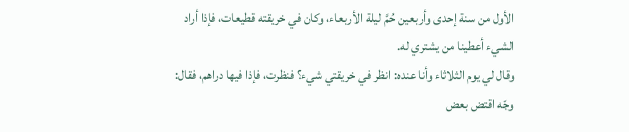الأول من سنة إحدى وأربعين حُمَّ ليلة الأربعاء، وكان في خريقته قطيعات، فإذا أراد الشيء أعطينا من يشتري له.
وقال لي يوم الثلاثاء وأنا عنده: انظر في خريقتي شيء؟ فنظرت، فإذا فيها دراهم، فقال: وجّه اقتض بعض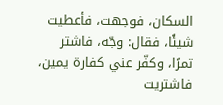السكان، فوجهت، فأعطيت شيئًا، فقال: وجّه، فاشتر تمرًا، وكفّر عني كفارة يمين، فاشتريت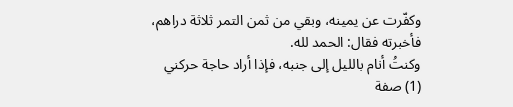وكفّرت عن يمينه، وبقي من ثمن التمر ثلاثة دراهم، فأخبرته فقال: الحمد لله.
وكنتُ أنام بالليل إلى جنبه، فإذا أراد حاجة حركني
(1) صفة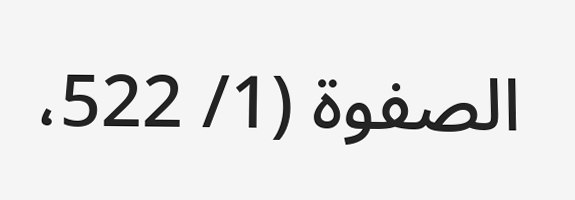الصفوة (1/ 522،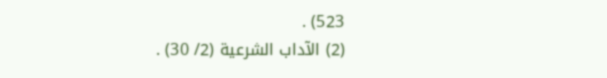523) .
(2) الآداب الشرعية (2/ 30) .